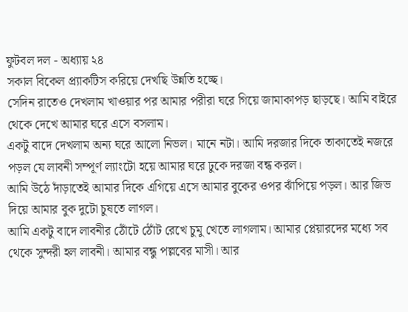ফুটবল দল - অধ্যায় ২৪
সকাল বিকেল প্র্যাকটিস করিয়ে দেখছি উন্নতি হচ্ছে।
সেদিন রাতেও দেখলাম খাওয়ার পর আমার পরীরা ঘরে গিয়ে জামাকাপড় ছাড়ছে। আমি বাইরে থেকে দেখে আমার ঘরে এসে বসলাম।
একটু বাদে দেখলাম অন্য ঘরে আলো নিভল। মানে নটা। আমি দরজার দিকে তাকাতেই নজরে পড়ল যে লাবনী সম্পূর্ণ ল্যাংটো হয়ে আমার ঘরে ঢুকে দরজা বন্ধ করল।
আমি উঠে দাঁড়াতেই আমার দিকে এগিয়ে এসে আমার বুকের ওপর ঝাঁপিয়ে পড়ল। আর জিভ দিয়ে আমার বুক দুটো চুষতে লাগল।
আমি একটু বাদে লাবনীর ঠোঁটে ঠোঁট রেখে চুমু খেতে লাগলাম। আমার প্লেয়ারদের মধ্যে সব থেকে সুন্দরী হল লাবনী। আমার বন্ধু পল্লবের মাসী। আর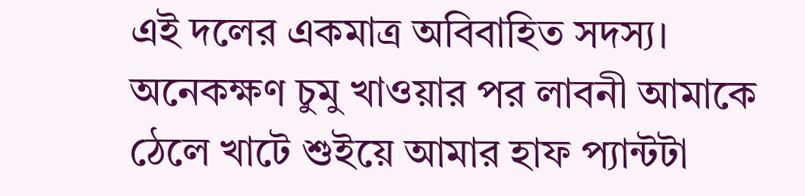এই দলের একমাত্র অবিবাহিত সদস্য।
অনেকক্ষণ চুমু খাওয়ার পর লাবনী আমাকে ঠেলে খাটে শুইয়ে আমার হাফ প্যান্টটা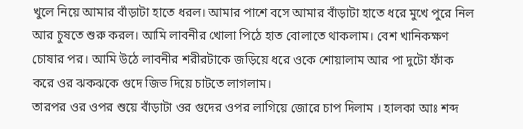খুলে নিয়ে আমার বাঁড়াটা হাতে ধরল। আমার পাশে বসে আমার বাঁড়াটা হাতে ধরে মুখে পুরে নিল আর চুষতে শুরু করল। আমি লাবনীর খোলা পিঠে হাত বোলাতে থাকলাম। বেশ খানিকক্ষণ চোষার পর। আমি উঠে লাবনীর শরীরটাকে জড়িয়ে ধরে ওকে শোয়ালাম আর পা দুটো ফাঁক করে ওর ঝকঝকে গুদে জিভ দিয়ে চাটতে লাগলাম।
তারপর ওর ওপর শুয়ে বাঁড়াটা ওর গুদের ওপর লাগিয়ে জোরে চাপ দিলাম । হালকা আঃ শব্দ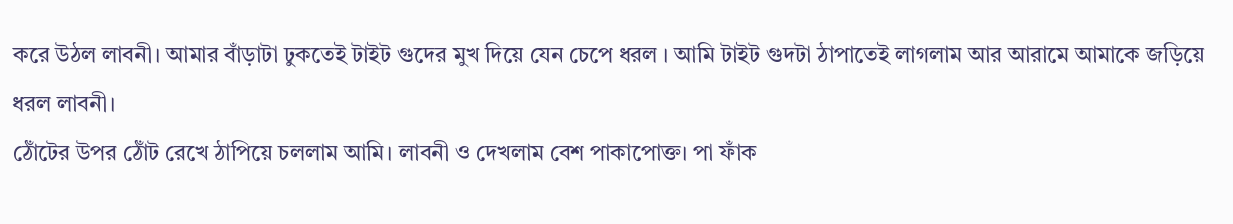করে উঠল লাবনী। আমার বাঁড়াটা ঢুকতেই টাইট গুদের মুখ দিয়ে যেন চেপে ধরল । আমি টাইট গুদটা ঠাপাতেই লাগলাম আর আরামে আমাকে জড়িয়ে ধরল লাবনী।
ঠোঁটের উপর ঠোঁট রেখে ঠাপিয়ে চললাম আমি। লাবনী ও দেখলাম বেশ পাকাপোক্ত। পা ফাঁক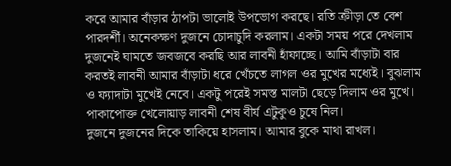করে আমার বাঁড়ার ঠাপটা ভালোই উপভোগ করছে। রতি ক্রীড়া তে বেশ পারদর্শী। অনেকক্ষণ দুজনে চোদাচুদি করলাম। একটা সময় পরে দেখলাম দুজনেই ঘামতে জবজবে করছি আর লাবনী হাঁফাচ্ছে। আমি বাঁড়াটা বার করতই লাবনী আমার বাঁড়াটা ধরে খেঁচতে লাগল ওর মুখের মধ্যেই। বুঝলাম ও ফ্যাদাটা মুখেই নেবে। একটু পরেই সমস্ত মালটা ছেড়ে দিলাম ওর মুখে। পাকাপোক্ত খেলোয়াড় লাবনী শেষ বীর্য এটুকুও চুষে নিল।
দুজনে দুজনের দিকে তাকিয়ে হাসলাম। আমার বুকে মাথা রাখল।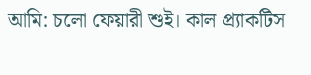আমি: চলো ফেয়ারী শুই। কাল প্র্যাকটিস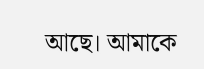আছে। আমাকে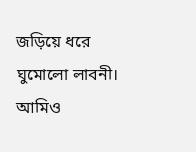জড়িয়ে ধরে ঘুমোলো লাবনী। আমিও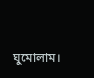ঘুমোলাম।